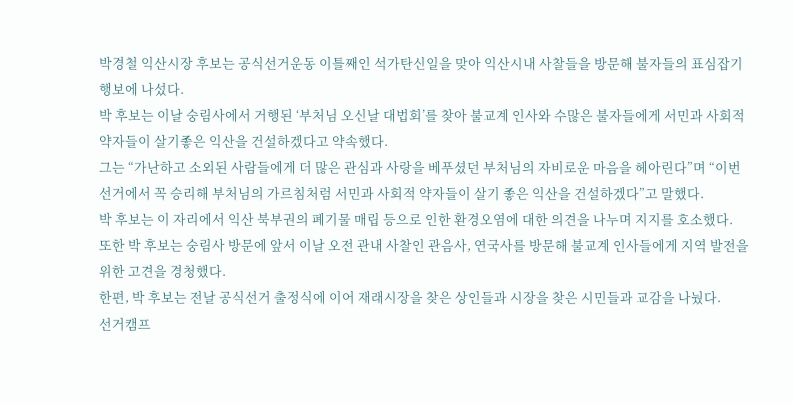박경철 익산시장 후보는 공식선거운동 이틀째인 석가탄신일을 맞아 익산시내 사찰들을 방문해 불자들의 표심잡기 행보에 나섰다.
박 후보는 이날 숭림사에서 거행된 ‘부처님 오신날 대법회’를 찾아 불교계 인사와 수많은 불자들에게 서민과 사회적 약자들이 살기좋은 익산을 건설하겠다고 약속했다.
그는 “가난하고 소외된 사람들에게 더 많은 관심과 사랑을 베푸셨던 부처님의 자비로운 마음을 헤아린다”며 “이번 선거에서 꼭 승리해 부처님의 가르침처럼 서민과 사회적 약자들이 살기 좋은 익산을 건설하겠다”고 말했다.
박 후보는 이 자리에서 익산 북부권의 폐기물 매립 등으로 인한 환경오염에 대한 의견을 나누며 지지를 호소했다.
또한 박 후보는 숭림사 방문에 앞서 이날 오전 관내 사찰인 관음사, 연국사를 방문해 불교계 인사들에게 지역 발전을 위한 고견을 경청했다.
한편, 박 후보는 전날 공식선거 출정식에 이어 재래시장을 찾은 상인들과 시장을 찾은 시민들과 교감을 나눴다.
선거캠프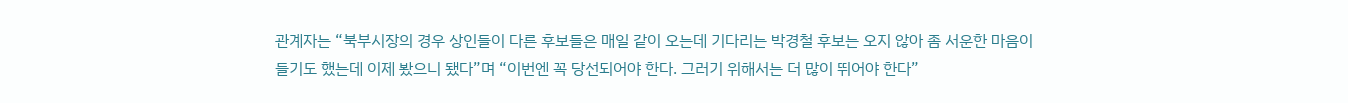관계자는 “북부시장의 경우 상인들이 다른 후보들은 매일 같이 오는데 기다리는 박경철 후보는 오지 않아 좀 서운한 마음이 들기도 했는데 이제 봤으니 됐다”며 “이번엔 꼭 당선되어야 한다. 그러기 위해서는 더 많이 뛰어야 한다”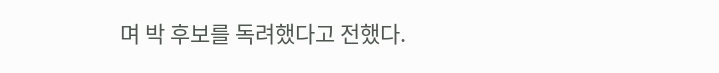며 박 후보를 독려했다고 전했다.